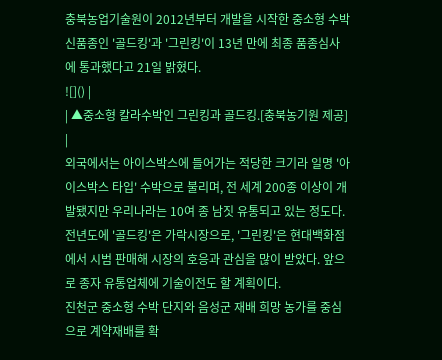충북농업기술원이 2012년부터 개발을 시작한 중소형 수박 신품종인 '골드킹'과 '그린킹'이 13년 만에 최종 품종심사에 통과했다고 21일 밝혔다.
![]() |
| ▲중소형 칼라수박인 그린킹과 골드킹.[충북농기원 제공] |
외국에서는 아이스박스에 들어가는 적당한 크기라 일명 '아이스박스 타입' 수박으로 불리며, 전 세계 200종 이상이 개발됐지만 우리나라는 10여 종 남짓 유통되고 있는 정도다.
전년도에 '골드킹'은 가락시장으로, '그린킹'은 현대백화점에서 시범 판매해 시장의 호응과 관심을 많이 받았다. 앞으로 종자 유통업체에 기술이전도 할 계획이다.
진천군 중소형 수박 단지와 음성군 재배 희망 농가를 중심으로 계약재배를 확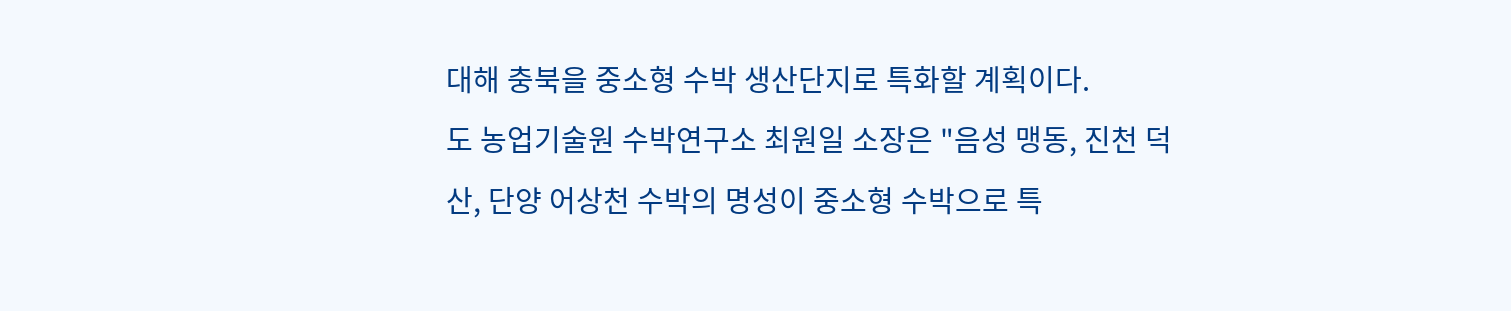대해 충북을 중소형 수박 생산단지로 특화할 계획이다.
도 농업기술원 수박연구소 최원일 소장은 "음성 맹동, 진천 덕산, 단양 어상천 수박의 명성이 중소형 수박으로 특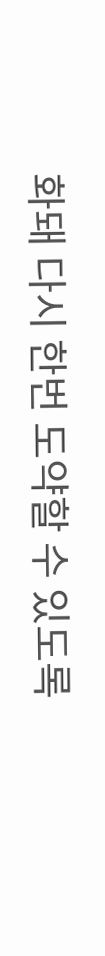화돼 다시 한번 도약할 수 있도록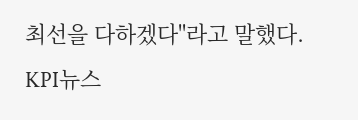최선을 다하겠다"라고 말했다.
KPI뉴스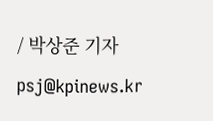/ 박상준 기자 psj@kpinews.kr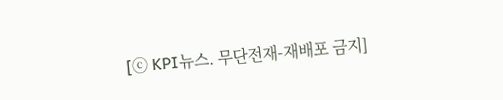[ⓒ KPI뉴스. 무단전재-재배포 금지]